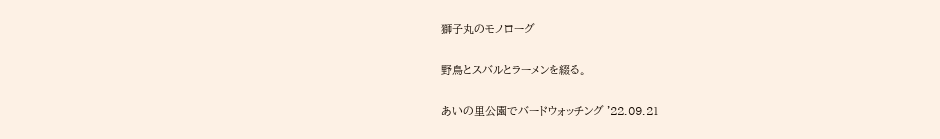獅子丸のモノローグ

野鳥とスバルとラーメンを綴る。

あいの里公園でバードウォッチング '22.09.21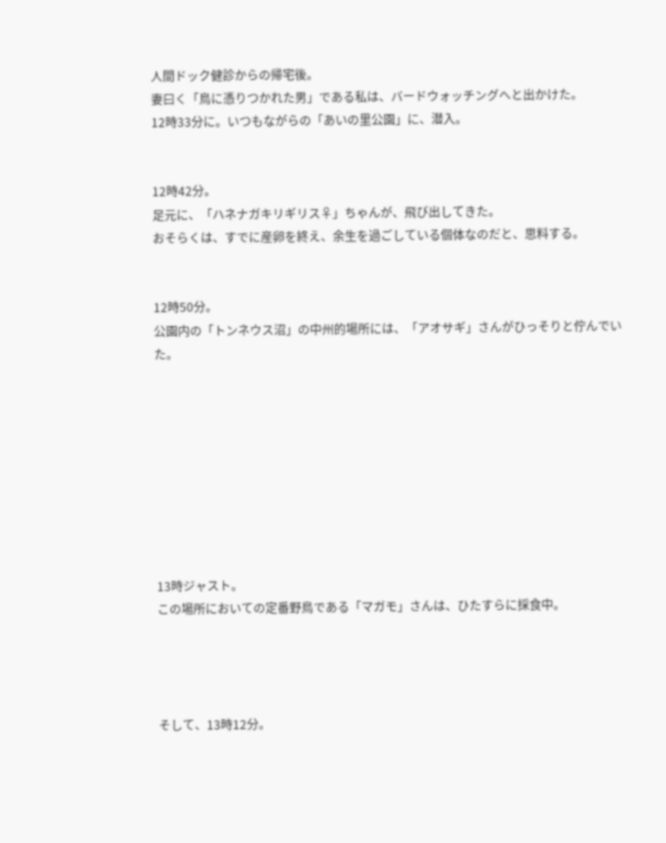人間ドック健診からの帰宅後。
妻曰く「鳥に憑りつかれた男」である私は、バードウォッチングへと出かけた。
12時33分に。いつもながらの「あいの里公園」に、潜入。


12時42分。
足元に、「ハネナガキリギリス♀」ちゃんが、飛び出してきた。
おそらくは、すでに産卵を終え、余生を過ごしている個体なのだと、思料する。


12時50分。
公園内の「トンネウス沼」の中州的場所には、「アオサギ」さんがひっそりと佇んでいた。









13時ジャスト。
この場所においての定番野鳥である「マガモ」さんは、ひたすらに採食中。




そして、13時12分。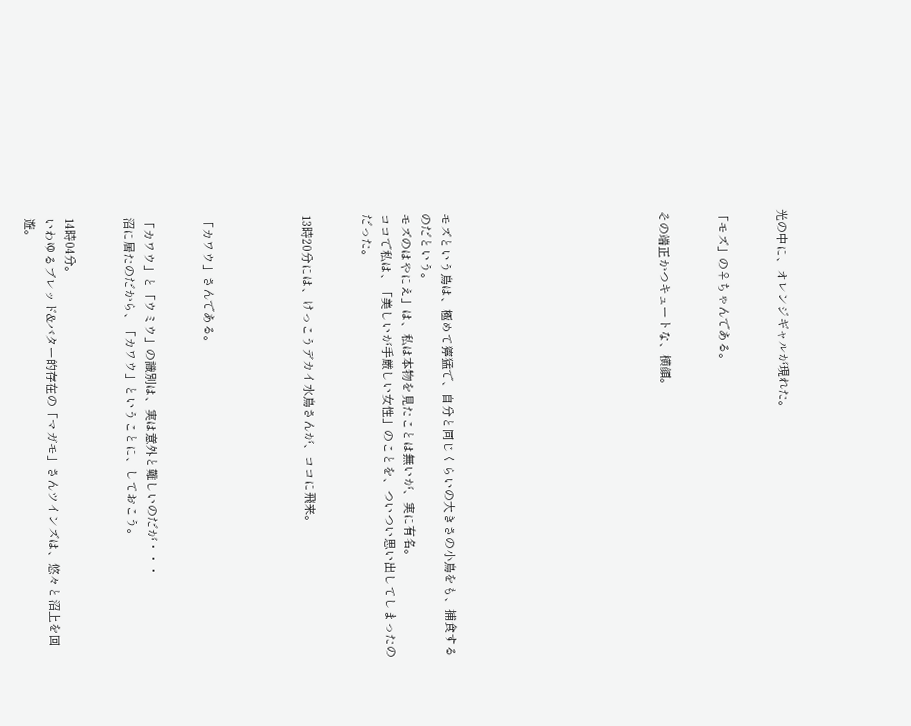光の中に、オレンジギャルが現れた。


「モズ」の♀ちゃんである。


その端正かつキュートな、横顔。










モズという鳥は、極めて獰猛で、自分と同じくらいの大きさの小鳥をも、捕食するのだという。
モズのはやにえ」は、私は本物を見たことは無いが、実に有名。
ココで私は、「美しいが手厳しい女性」のことを、ついつい思い出してしまったのだった。


13時20分には、けっこうデカイ水鳥さんが、ココに飛来。




「カワウ」さんである。


「カワウ」と「ウミウ」の識別は、実は意外と難しいのだが・・・
沼に居たのだから、「カワウ」ということに、しておこう。


14時04分。
いわゆるブレッド&バター的存在の「マガモ」さんツインズは、悠々と沼上を回遊。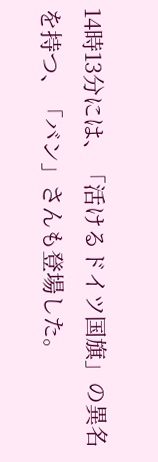14時13分には、「活けるドイツ国旗」の異名を持つ、「バン」さんも登場した。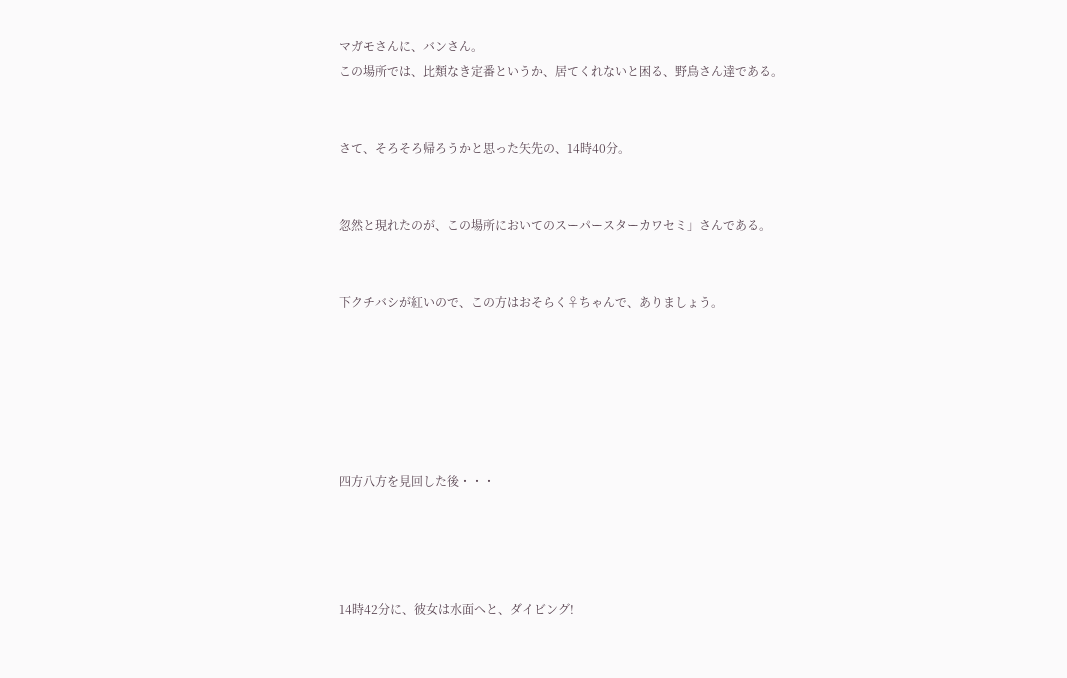マガモさんに、バンさん。
この場所では、比類なき定番というか、居てくれないと困る、野鳥さん達である。


さて、そろそろ帰ろうかと思った矢先の、14時40分。


忽然と現れたのが、この場所においてのスーパースターカワセミ」さんである。


下クチバシが紅いので、この方はおそらく♀ちゃんで、ありましょう。






四方八方を見回した後・・・




14時42分に、彼女は水面へと、ダイビング!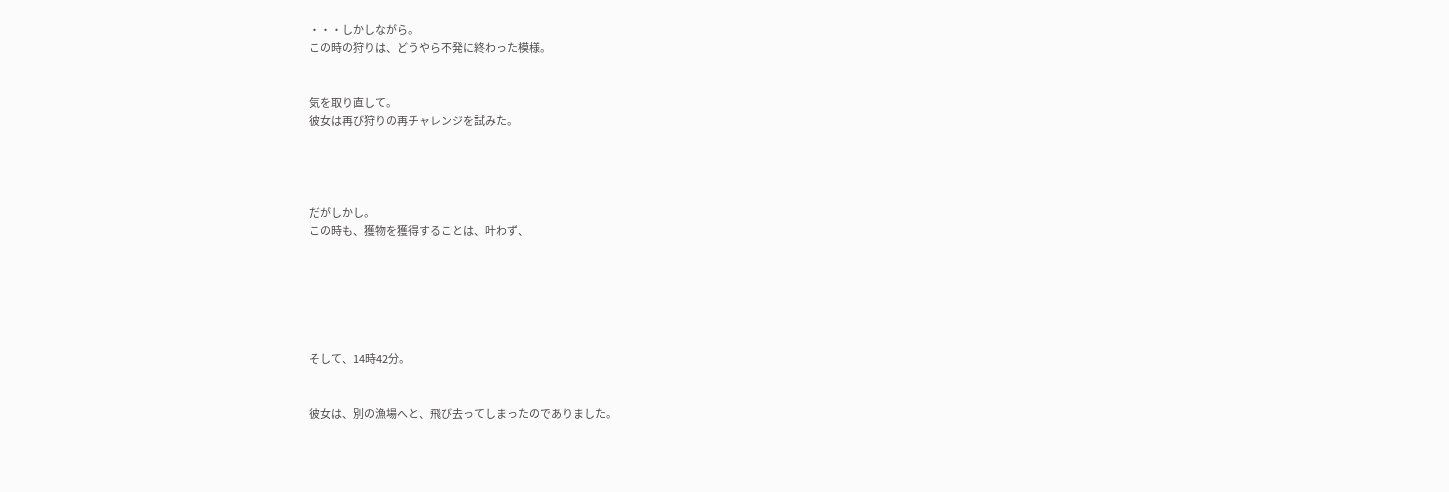・・・しかしながら。
この時の狩りは、どうやら不発に終わった模様。


気を取り直して。
彼女は再び狩りの再チャレンジを試みた。




だがしかし。
この時も、獲物を獲得することは、叶わず、






そして、14時42分。


彼女は、別の漁場へと、飛び去ってしまったのでありました。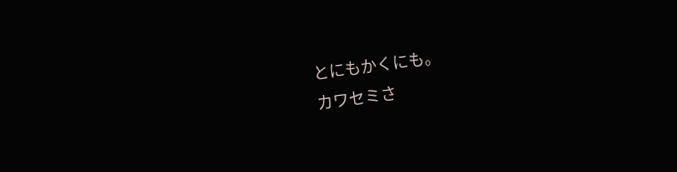とにもかくにも。
カワセミさ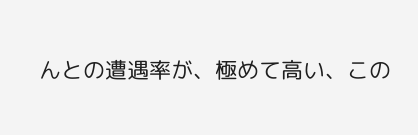んとの遭遇率が、極めて高い、この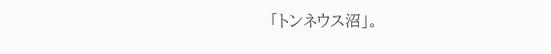「トンネウス沼」。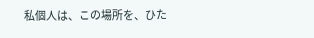私個人は、この場所を、ひた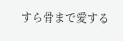すら骨まで愛する